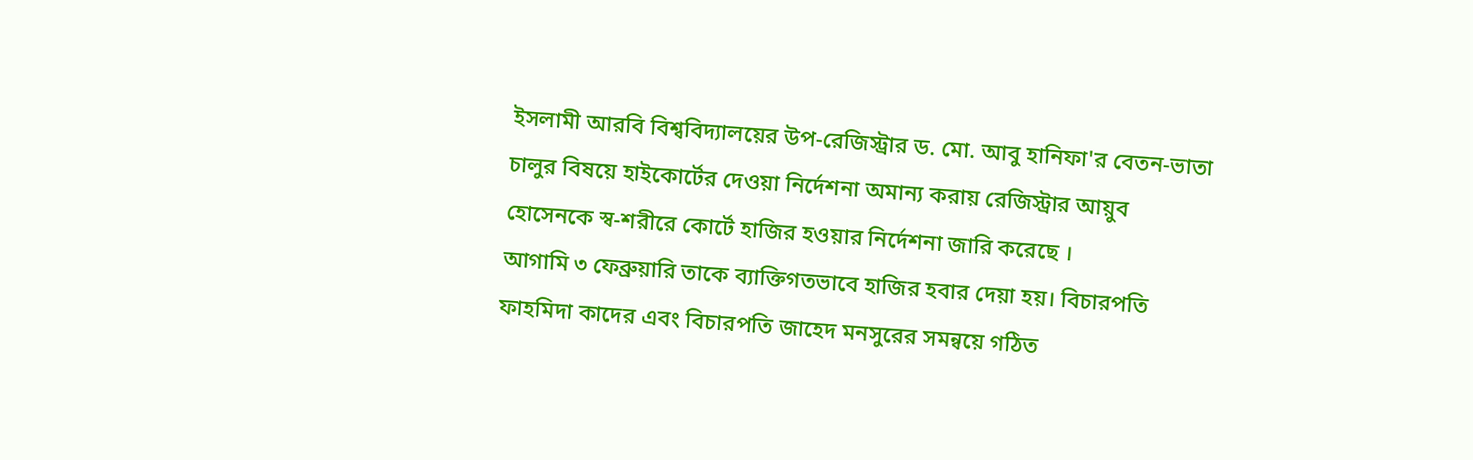ইসলামী আরবি বিশ্ববিদ্যালয়ের উপ-রেজিস্ট্রার ড. মো. আবু হানিফা'র বেতন-ভাতা চালুর বিষয়ে হাইকোর্টের দেওয়া নির্দেশনা অমান্য করায় রেজিস্ট্রার আয়ুব হোসেনকে স্ব-শরীরে কোর্টে হাজির হওয়ার নির্দেশনা জারি করেছে ।
আগামি ৩ ফেব্রুয়ারি তাকে ব্যাক্তিগতভাবে হাজির হবার দেয়া হয়। বিচারপতি ফাহমিদা কাদের এবং বিচারপতি জাহেদ মনসুরের সমন্বয়ে গঠিত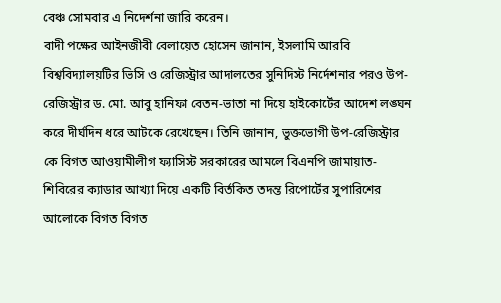বেঞ্চ সোমবার এ নিদের্শনা জারি করেন।
বাদী পক্ষের আইনজীবী বেলায়েত হোসেন জানান, ইসলামি আরবি বিশ্ববিদ্যালয়টির ভিসি ও রেজিস্ট্রার আদালতের সুনিদিস্ট নির্দেশনার পরও উপ-রেজিস্ট্রার ড. মো. আবু হানিফা বেতন-ভাতা না দিয়ে হাইকোর্টের আদেশ লঙ্ঘন করে দীর্ঘদিন ধরে আটকে রেখেছেন। তিনি জানান, ভুক্তভোগী উপ-রেজিস্ট্রার কে বিগত আওয়ামীলীগ ফ্যাসিস্ট সরকারের আমলে বিএনপি জামায়াত-শিবিরের ক্যাডার আখ্যা দিয়ে একটি বির্তকিত তদন্ত রিপোর্টের সুপারিশের আলোকে বিগত বিগত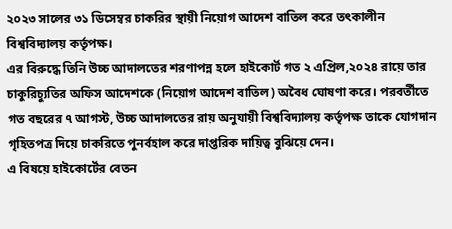২০২৩ সালের ৩১ ডিসেম্বর চাকরির স্থায়ী নিয়োগ আদেশ বাতিল করে তৎকালীন বিশ্ববিদ্যালয় কর্তৃপক্ষ।
এর বিরুদ্ধে তিনি উচ্চ আদালতের শরণাপন্ন হলে হাইকোর্ট গত ২ এপ্রিল,২০২৪ রায়ে তার চাকুরিচ্যুতির অফিস আদেশকে (নিয়োগ আদেশ বাতিল) অবৈধ ঘোষণা করে। পরবর্তীতে গত বছরের ৭ আগস্ট, উচ্চ আদালতের রায় অনুযায়ী বিশ্ববিদ্যালয় কর্তৃপক্ষ তাকে যোগদান গৃহিতপত্র দিয়ে চাকরিতে পুনর্বহাল করে দাপ্তরিক দায়িত্ব বুঝিয়ে দেন।
এ বিষয়ে হাইকোর্টের বেতন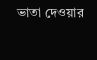ভাতা দেওয়ার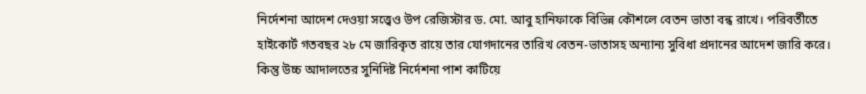নির্দেশনা আদেশ দেওয়া সত্ত্বেও উপ রেজিস্টার ড. মো. আবু হানিফাকে বিভিন্ন কৌশলে বেতন ভাতা বন্ধ রাখে। পরিবর্তীতে হাইকোর্ট গতবছর ২৮ মে জারিকৃত রায়ে তার যোগদানের তারিখ বেতন-ভাতাসহ অন্যান্য সুবিধা প্রদানের আদেশ জারি করে। কিন্তু উচ্চ আদালতের সুনিদিষ্ট নির্দেশনা পাশ কাটিয়ে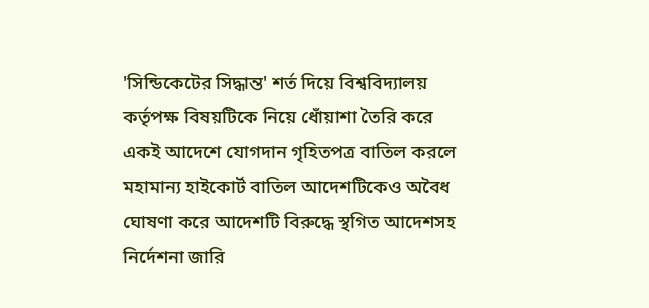'সিন্ডিকেটের সিদ্ধান্ত' শর্ত দিয়ে বিশ্ববিদ্যালয় কর্তৃপক্ষ বিষয়টিকে নিয়ে ধোঁয়াশা তৈরি করে একই আদেশে যোগদান গৃহিতপত্র বাতিল করলে মহামান্য হাইকোর্ট বাতিল আদেশটিকেও অবৈধ ঘোষণা করে আদেশটি বিরুদ্ধে স্থগিত আদেশসহ নির্দেশনা জারি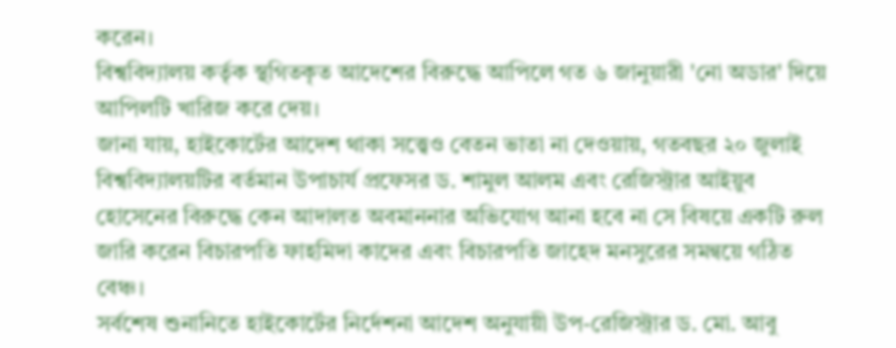করেন।
বিশ্ববিদ্যালয় কর্তৃক স্থগিতকৃত আদেশের বিরুদ্ধে আপিলে গত ৬ জানুয়ারী 'নো অডার' দিয়ে আপিলটি খারিজ করে দেয়।
জানা যায়, হাইকোর্টের আদেশ থাকা সত্ত্বেও বেতন ভাতা না দেওয়ায়, গতবছর ২০ জুলাই বিশ্ববিদ্যালয়টির বর্তমান উপাচার্য প্রফেসর ড. শামুল আলম এবং রেজিস্ট্রার আইয়ুব হোসেনের বিরুদ্ধে কেন আদালত অবমাননার অভিযোগ আনা হবে না সে বিষয়ে একটি রুল জারি করেন বিচারপতি ফাহমিদা কাদের এবং বিচারপতি জাহেদ মনসুরের সমন্বয়ে গঠিত বেঞ্চ।
সর্বশেষ শুনানিতে হাইকোর্টের নির্দেশনা আদেশ অনুযায়ী উপ-রেজিস্ট্রার ড. মো. আবু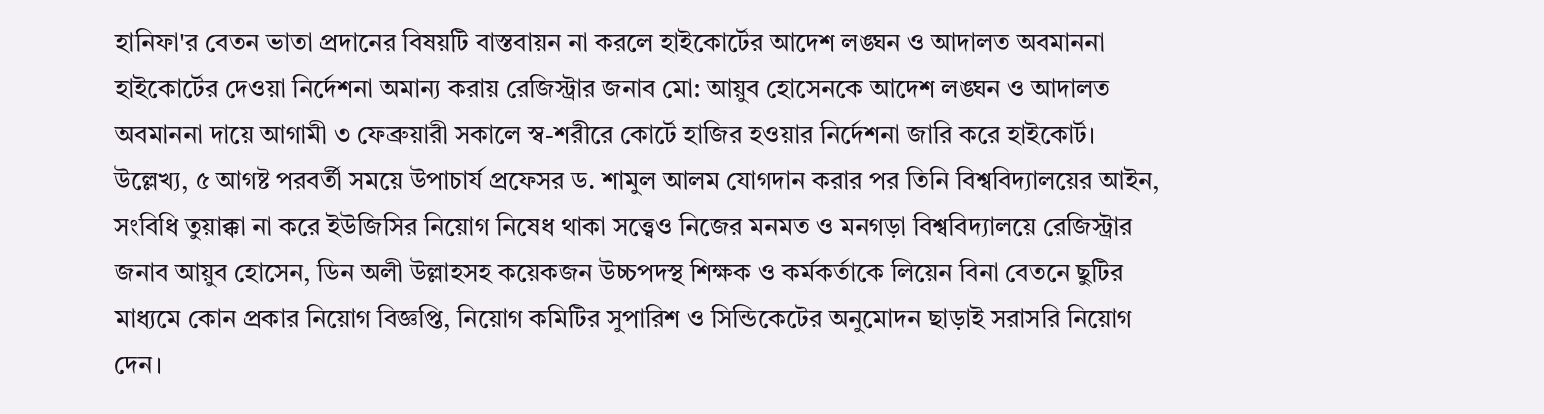হানিফা'র বেতন ভাতা প্রদানের বিষয়টি বাস্তবায়ন না করলে হাইকোর্টের আদেশ লঙ্ঘন ও আদালত অবমাননা হাইকোর্টের দেওয়া নির্দেশনা অমান্য করায় রেজিস্ট্রার জনাব মো: আয়ুব হোসেনকে আদেশ লঙ্ঘন ও আদালত অবমাননা দায়ে আগামী ৩ ফেব্রুয়ারী সকালে স্ব-শরীরে কোর্টে হাজির হওয়ার নির্দেশনা জারি করে হাইকোর্ট।
উল্লেখ্য, ৫ আগষ্ট পরবর্তী সময়ে উপাচার্য প্রফেসর ড. শামুল আলম যোগদান করার পর তিনি বিশ্ববিদ্যালয়ের আইন, সংবিধি তুয়াক্কা না করে ইউজিসির নিয়োগ নিষেধ থাকা সত্ত্বেও নিজের মনমত ও মনগড়া বিশ্ববিদ্যালয়ে রেজিস্ট্রার জনাব আয়ুব হোসেন, ডিন অলী উল্লাহসহ কয়েকজন উচ্চপদস্থ শিক্ষক ও কর্মকর্তাকে লিয়েন বিনা বেতনে ছুটির মাধ্যমে কোন প্রকার নিয়োগ বিজ্ঞপ্তি, নিয়োগ কমিটির সুপারিশ ও সিন্ডিকেটের অনুমোদন ছাড়াই সরাসরি নিয়োগ দেন।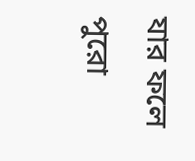যার ফলে পুরো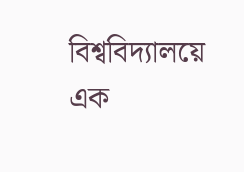বিশ্ববিদ্যালয়ে এক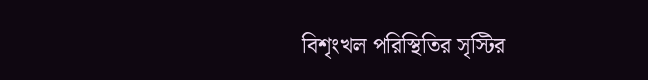বিশৃংখল পরিস্থিতির সৃস্টির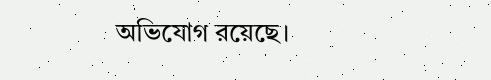অভিযোগ রয়েছে।